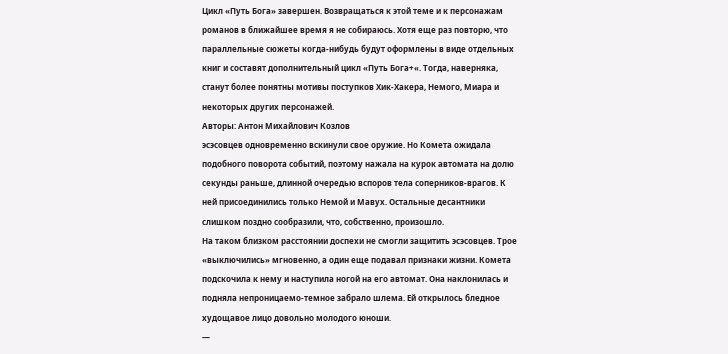Цикл «Путь Бога» завершен. Возвращаться к этой теме и к персонажам романов в ближайшее время я не собираюсь. Хотя еще раз повторю, что параллельные сюжеты когда-нибудь будут оформлены в виде отдельных книг и составят дополнительный цикл «Путь Бога+«. Тогда, наверняка, станут более понятны мотивы поступков Хик-Хакера, Немого, Миара и некоторых других персонажей.
Авторы: Антон Михайлович Козлов
эсэсовцев одновременно вскинули свое оружие. Но Комета ожидала подобного поворота событий, поэтому нажала на курок автомата на долю секунды раньше, длинной очередью вспоров тела соперников-врагов. К ней присоединились только Немой и Мавух. Остальные десантники слишком поздно сообразили, что, собственно, произошло.
На таком близком расстоянии доспехи не смогли защитить эсэсовцев. Трое «выключились» мгновенно, а один еще подавал признаки жизни. Комета подскочила к нему и наступила ногой на его автомат. Она наклонилась и подняла непроницаемо-темное забрало шлема. Ей открылось бледное худощавое лицо довольно молодого юноши.
—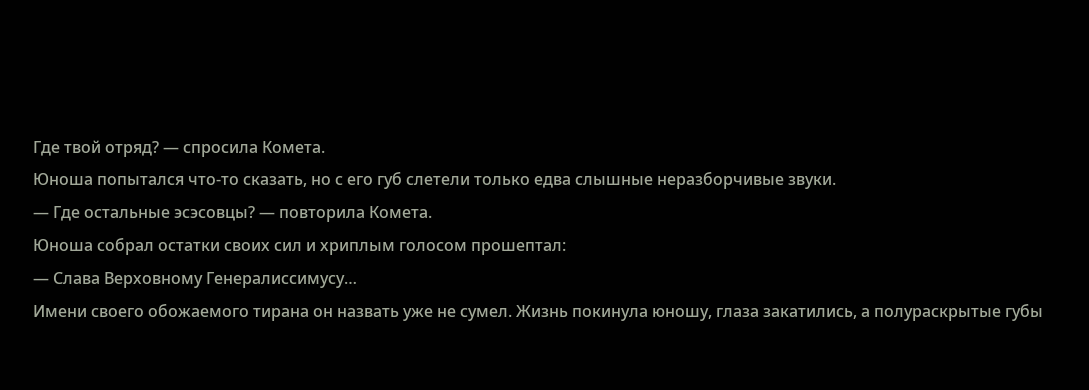Где твой отряд? — спросила Комета.
Юноша попытался что-то сказать, но с его губ слетели только едва слышные неразборчивые звуки.
— Где остальные эсэсовцы? — повторила Комета.
Юноша собрал остатки своих сил и хриплым голосом прошептал:
— Слава Верховному Генералиссимусу…
Имени своего обожаемого тирана он назвать уже не сумел. Жизнь покинула юношу, глаза закатились, а полураскрытые губы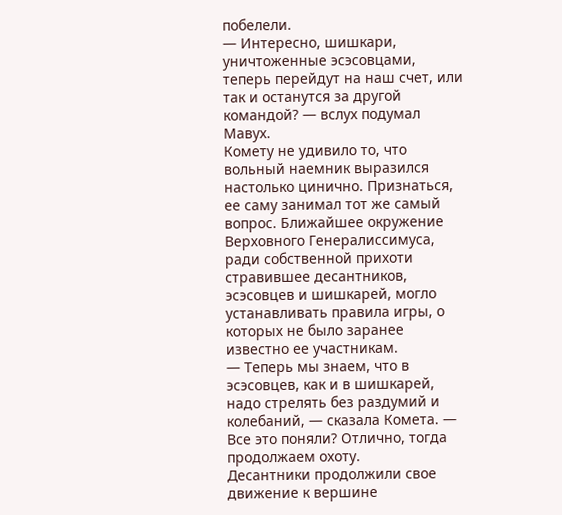побелели.
— Интересно, шишкари, уничтоженные эсэсовцами, теперь перейдут на наш счет, или так и останутся за другой командой? — вслух подумал Мавух.
Комету не удивило то, что вольный наемник выразился настолько цинично. Признаться, ее саму занимал тот же самый вопрос. Ближайшее окружение Верховного Генералиссимуса, ради собственной прихоти стравившее десантников, эсэсовцев и шишкарей, могло устанавливать правила игры, о которых не было заранее известно ее участникам.
— Теперь мы знаем, что в эсэсовцев, как и в шишкарей, надо стрелять без раздумий и колебаний, — сказала Комета. — Все это поняли? Отлично, тогда продолжаем охоту.
Десантники продолжили свое движение к вершине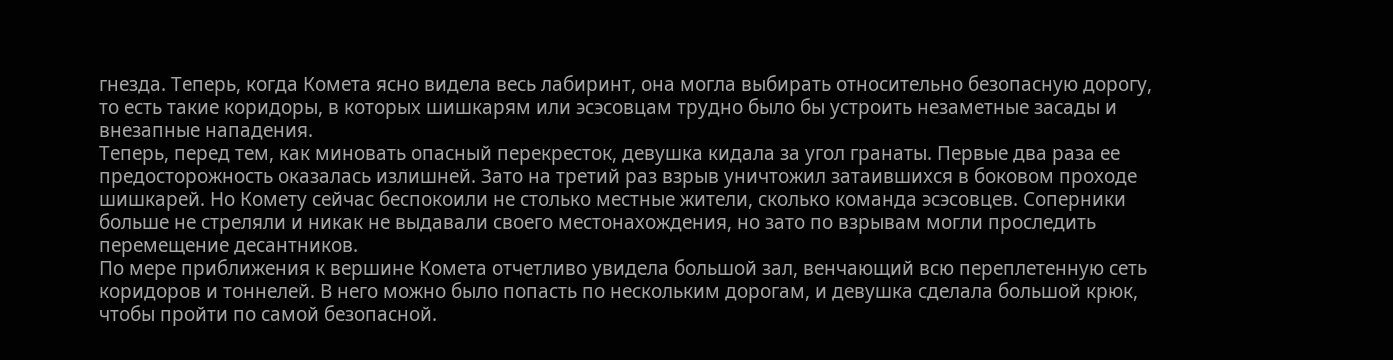гнезда. Теперь, когда Комета ясно видела весь лабиринт, она могла выбирать относительно безопасную дорогу, то есть такие коридоры, в которых шишкарям или эсэсовцам трудно было бы устроить незаметные засады и внезапные нападения.
Теперь, перед тем, как миновать опасный перекресток, девушка кидала за угол гранаты. Первые два раза ее предосторожность оказалась излишней. Зато на третий раз взрыв уничтожил затаившихся в боковом проходе шишкарей. Но Комету сейчас беспокоили не столько местные жители, сколько команда эсэсовцев. Соперники больше не стреляли и никак не выдавали своего местонахождения, но зато по взрывам могли проследить перемещение десантников.
По мере приближения к вершине Комета отчетливо увидела большой зал, венчающий всю переплетенную сеть коридоров и тоннелей. В него можно было попасть по нескольким дорогам, и девушка сделала большой крюк, чтобы пройти по самой безопасной.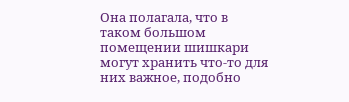Она полагала, что в таком большом помещении шишкари могут хранить что-то для них важное, подобно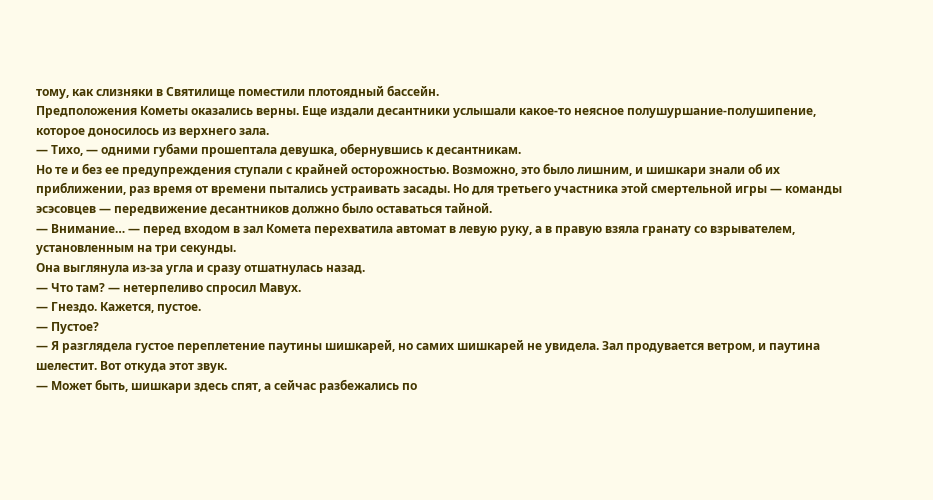тому, как слизняки в Святилище поместили плотоядный бассейн.
Предположения Кометы оказались верны. Еще издали десантники услышали какое-то неясное полушуршание-полушипение, которое доносилось из верхнего зала.
— Тихо, — одними губами прошептала девушка, обернувшись к десантникам.
Но те и без ее предупреждения ступали с крайней осторожностью. Возможно, это было лишним, и шишкари знали об их приближении, раз время от времени пытались устраивать засады. Но для третьего участника этой смертельной игры — команды эсэсовцев — передвижение десантников должно было оставаться тайной.
— Внимание… — перед входом в зал Комета перехватила автомат в левую руку, а в правую взяла гранату со взрывателем, установленным на три секунды.
Она выглянула из-за угла и сразу отшатнулась назад.
— Что там? — нетерпеливо спросил Мавух.
— Гнездо. Кажется, пустое.
— Пустое?
— Я разглядела густое переплетение паутины шишкарей, но самих шишкарей не увидела. Зал продувается ветром, и паутина шелестит. Вот откуда этот звук.
— Может быть, шишкари здесь спят, а сейчас разбежались по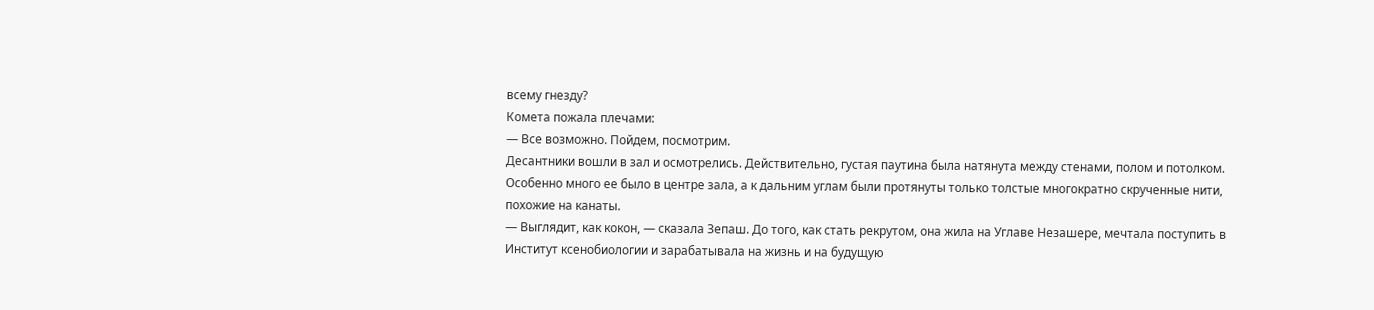всему гнезду?
Комета пожала плечами:
— Все возможно. Пойдем, посмотрим.
Десантники вошли в зал и осмотрелись. Действительно, густая паутина была натянута между стенами, полом и потолком. Особенно много ее было в центре зала, а к дальним углам были протянуты только толстые многократно скрученные нити, похожие на канаты.
— Выглядит, как кокон, — сказала Зепаш. До того, как стать рекрутом, она жила на Углаве Незашере, мечтала поступить в Институт ксенобиологии и зарабатывала на жизнь и на будущую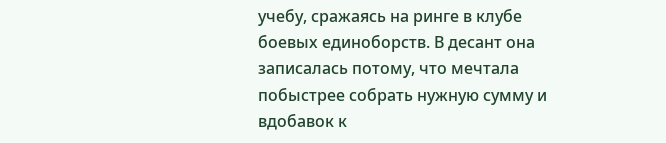учебу, сражаясь на ринге в клубе боевых единоборств. В десант она записалась потому, что мечтала побыстрее собрать нужную сумму и вдобавок к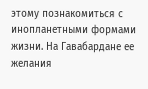этому познакомиться с инопланетными формами жизни. На Гавабардане ее желания